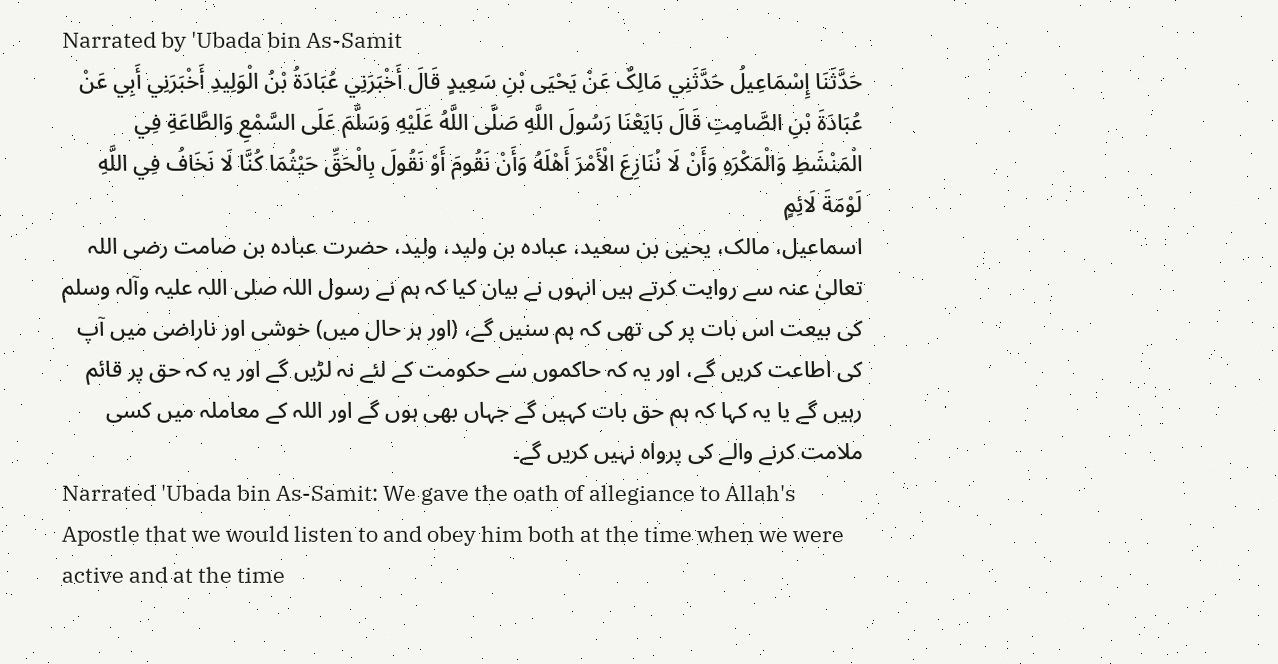Narrated by 'Ubada bin As-Samit
حَدَّثَنَا إِسْمَاعِيلُ حَدَّثَنِي مَالِکٌ عَنْ يَحْيَی بْنِ سَعِيدٍ قَالَ أَخْبَرَنِي عُبَادَةُ بْنُ الْوَلِيدِ أَخْبَرَنِي أَبِي عَنْ عُبَادَةَ بْنِ الصَّامِتِ قَالَ بَايَعْنَا رَسُولَ اللَّهِ صَلَّی اللَّهُ عَلَيْهِ وَسَلَّمَ عَلَی السَّمْعِ وَالطَّاعَةِ فِي الْمَنْشَطِ وَالْمَکْرَهِ وَأَنْ لَا نُنَازِعَ الْأَمْرَ أَهْلَهُ وَأَنْ نَقُومَ أَوْ نَقُولَ بِالْحَقِّ حَيْثُمَا کُنَّا لَا نَخَافُ فِي اللَّهِ لَوْمَةَ لَائِمٍ
اسماعیل، مالک، یحیی بن سعید، عبادہ بن ولید، ولید، حضرت عبادہ بن صامت رضی اللہ تعالیٰ عنہ سے روایت کرتے ہیں انہوں نے بیان کیا کہ ہم نے رسول اللہ صلی اللہ علیہ وآلہ وسلم کی بیعت اس بات پر کی تھی کہ ہم سنیں گے، (اور ہر حال میں) خوشی اور ناراضی میں آپ کی اطاعت کریں گے، اور یہ کہ حاکموں سے حکومت کے لئے نہ لڑیں گے اور یہ کہ حق پر قائم رہیں گے یا یہ کہا کہ ہم حق بات کہیں گے جہاں بھی ہوں گے اور اللہ کے معاملہ میں کسی ملامت کرنے والے کی پرواہ نہیں کریں گے۔
Narrated 'Ubada bin As-Samit: We gave the oath of allegiance to Allah's Apostle that we would listen to and obey him both at the time when we were active and at the time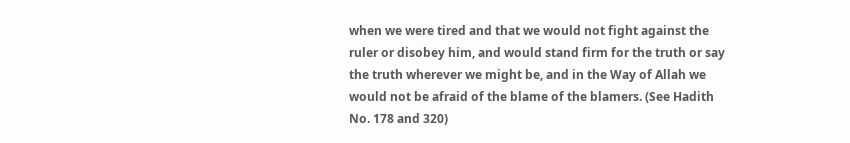when we were tired and that we would not fight against the ruler or disobey him, and would stand firm for the truth or say the truth wherever we might be, and in the Way of Allah we would not be afraid of the blame of the blamers. (See Hadith No. 178 and 320)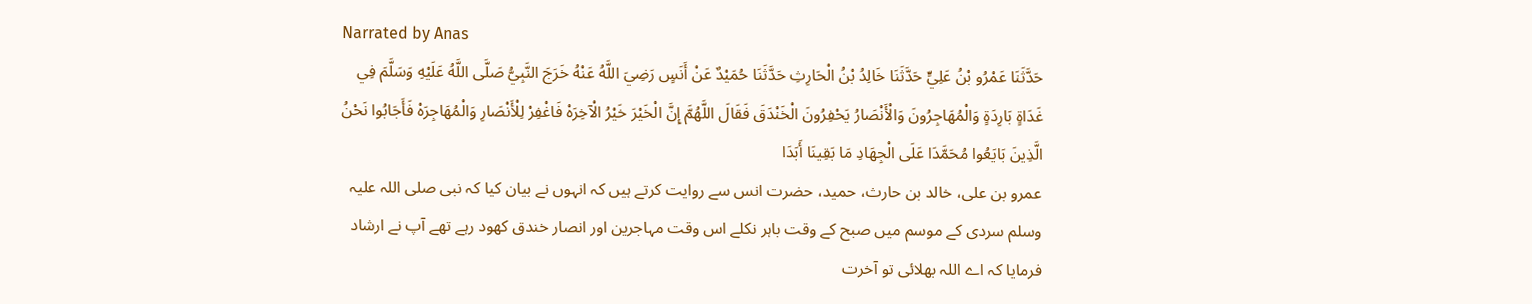Narrated by Anas
حَدَّثَنَا عَمْرُو بْنُ عَلِيٍّ حَدَّثَنَا خَالِدُ بْنُ الْحَارِثِ حَدَّثَنَا حُمَيْدٌ عَنْ أَنَسٍ رَضِيَ اللَّهُ عَنْهُ خَرَجَ النَّبِيُّ صَلَّی اللَّهُ عَلَيْهِ وَسَلَّمَ فِي غَدَاةٍ بَارِدَةٍ وَالْمُهَاجِرُونَ وَالْأَنْصَارُ يَحْفِرُونَ الْخَنْدَقَ فَقَالَ اللَّهُمَّ إِنَّ الْخَيْرَ خَيْرُ الْآخِرَهْ فَاغْفِرْ لِلْأَنْصَارِ وَالْمُهَاجِرَهْ فَأَجَابُوا نَحْنُ الَّذِينَ بَايَعُوا مُحَمَّدَا عَلَی الْجِهَادِ مَا بَقِينَا أَبَدَا
عمرو بن علی، خالد بن حارث، حمید، حضرت انس سے روایت کرتے ہیں کہ انہوں نے بیان کیا کہ نبی صلی اللہ علیہ وسلم سردی کے موسم میں صبح کے وقت باہر نکلے اس وقت مہاجرین اور انصار خندق کھود رہے تھے آپ نے ارشاد فرمایا کہ اے اللہ بھلائی تو آخرت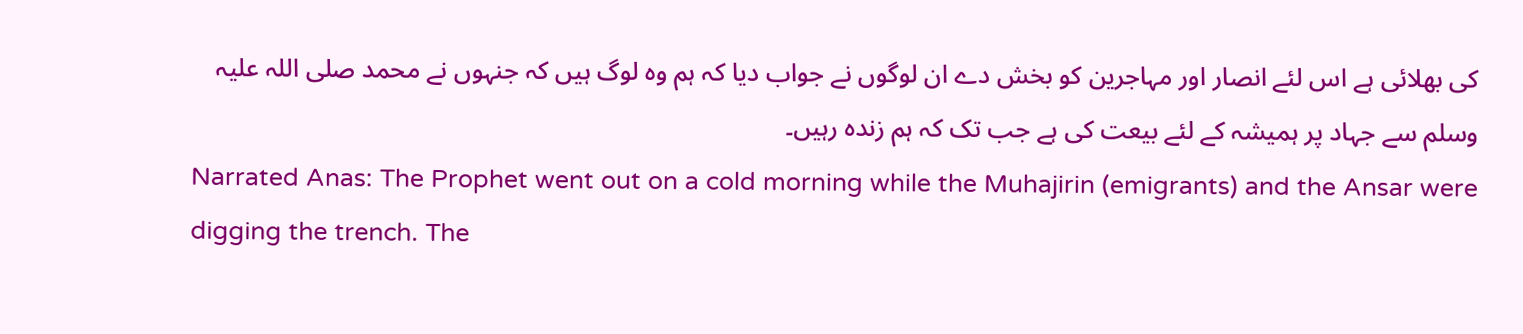کی بھلائی ہے اس لئے انصار اور مہاجرین کو بخش دے ان لوگوں نے جواب دیا کہ ہم وہ لوگ ہیں کہ جنہوں نے محمد صلی اللہ علیہ وسلم سے جہاد پر ہمیشہ کے لئے بیعت کی ہے جب تک کہ ہم زندہ رہیں۔
Narrated Anas: The Prophet went out on a cold morning while the Muhajirin (emigrants) and the Ansar were digging the trench. The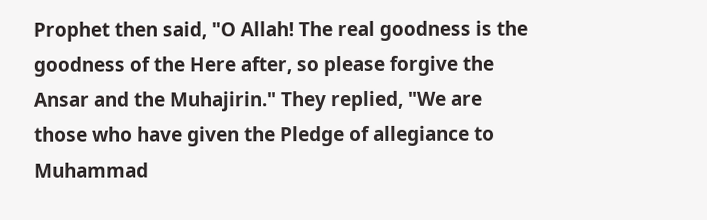Prophet then said, "O Allah! The real goodness is the goodness of the Here after, so please forgive the Ansar and the Muhajirin." They replied, "We are those who have given the Pledge of allegiance to Muhammad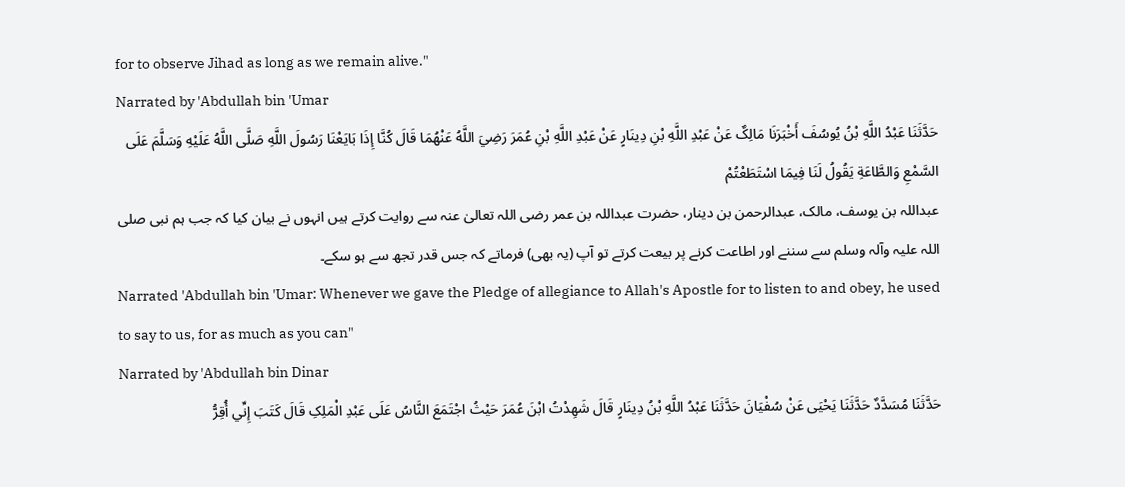for to observe Jihad as long as we remain alive."
Narrated by 'Abdullah bin 'Umar
حَدَّثَنَا عَبْدُ اللَّهِ بْنُ يُوسُفَ أَخْبَرَنَا مَالِکٌ عَنْ عَبْدِ اللَّهِ بْنِ دِينَارٍ عَنْ عَبْدِ اللَّهِ بْنِ عُمَرَ رَضِيَ اللَّهُ عَنْهُمَا قَالَ کُنَّا إِذَا بَايَعْنَا رَسُولَ اللَّهِ صَلَّی اللَّهُ عَلَيْهِ وَسَلَّمَ عَلَی السَّمْعِ وَالطَّاعَةِ يَقُولُ لَنَا فِيمَا اسْتَطَعْتُمْ
عبداللہ بن یوسف، مالک، عبدالرحمن بن دینار، حضرت عبداللہ بن عمر رضی اللہ تعالیٰ عنہ سے روایت کرتے ہیں انہوں نے بیان کیا کہ جب ہم نبی صلی اللہ علیہ وآلہ وسلم سے سننے اور اطاعت کرنے پر بیعت کرتے تو آپ (یہ بھی) فرماتے کہ جس قدر تجھ سے ہو سکے۔
Narrated 'Abdullah bin 'Umar: Whenever we gave the Pledge of allegiance to Allah's Apostle for to listen to and obey, he used to say to us, for as much as you can"
Narrated by 'Abdullah bin Dinar
حَدَّثَنَا مُسَدَّدٌ حَدَّثَنَا يَحْيَی عَنْ سُفْيَانَ حَدَّثَنَا عَبْدُ اللَّهِ بْنُ دِينَارٍ قَالَ شَهِدْتُ ابْنَ عُمَرَ حَيْثُ اجْتَمَعَ النَّاسُ عَلَی عَبْدِ الْمَلِکِ قَالَ کَتَبَ إِنِّي أُقِرُّ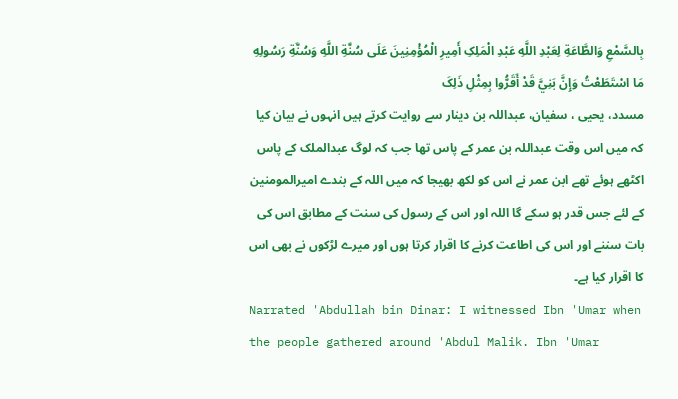بِالسَّمْعِ وَالطَّاعَةِ لِعَبْدِ اللَّهِ عَبْدِ الْمَلِکِ أَمِيرِ الْمُؤْمِنِينَ عَلَی سُنَّةِ اللَّهِ وَسُنَّةِ رَسُولِهِ مَا اسْتَطَعْتُ وَإِنَّ بَنِيَّ قَدْ أَقَرُّوا بِمِثْلِ ذَلِکَ
مسدد، یحیی ، سفیان، عبداللہ بن دینار سے روایت کرتے ہیں انہوں نے بیان کیا کہ میں اس وقت عبداللہ بن عمر کے پاس تھا جب کہ لوگ عبدالملک کے پاس اکٹھے ہوئے تھے ابن عمر نے اس کو لکھ بھیجا کہ میں اللہ کے بندے امیرالمومنین کے لئے جس قدر ہو سکے گا اللہ اور اس کے رسول کی سنت کے مطابق اس کی بات سننے اور اس کی اطاعت کرنے کا اقرار کرتا ہوں اور میرے لڑکوں نے بھی اس کا اقرار کیا ہے۔
Narrated 'Abdullah bin Dinar: I witnessed Ibn 'Umar when the people gathered around 'Abdul Malik. Ibn 'Umar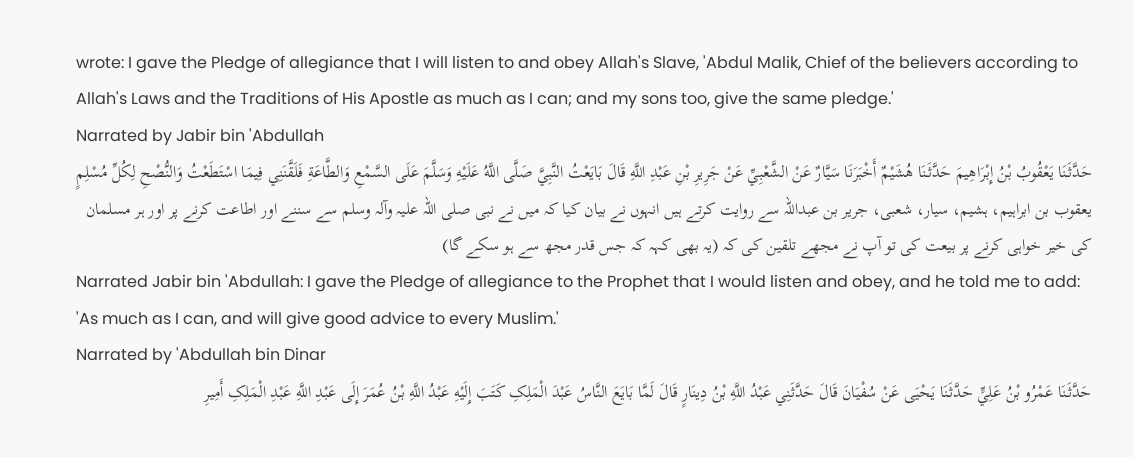wrote: I gave the Pledge of allegiance that I will listen to and obey Allah's Slave, 'Abdul Malik, Chief of the believers according to Allah's Laws and the Traditions of His Apostle as much as I can; and my sons too, give the same pledge.'
Narrated by Jabir bin 'Abdullah
حَدَّثَنَا يَعْقُوبُ بْنُ إِبْرَاهِيمَ حَدَّثَنَا هُشَيْمٌ أَخْبَرَنَا سَيَّارٌ عَنْ الشَّعْبِيِّ عَنْ جَرِيرِ بْنِ عَبْدِ اللَّهِ قَالَ بَايَعْتُ النَّبِيَّ صَلَّی اللَّهُ عَلَيْهِ وَسَلَّمَ عَلَی السَّمْعِ وَالطَّاعَةِ فَلَقَّنَنِي فِيمَا اسْتَطَعْتُ وَالنُّصْحِ لِکُلِّ مُسْلِمٍ
یعقوب بن ابراہیم، ہشیم، سیار، شعبی، جریر بن عبداللہ سے روایت کرتے ہیں انہوں نے بیان کیا کہ میں نے نبی صلی اللہ علیہ وآلہ وسلم سے سننے اور اطاعت کرنے پر اور ہر مسلمان کی خیر خواہی کرنے پر بیعت کی تو آپ نے مجھے تلقین کی کہ (یہ بھی کہہ کہ جس قدر مجھ سے ہو سکے گا)
Narrated Jabir bin 'Abdullah: I gave the Pledge of allegiance to the Prophet that I would listen and obey, and he told me to add: 'As much as I can, and will give good advice to every Muslim.'
Narrated by 'Abdullah bin Dinar
حَدَّثَنَا عَمْرُو بْنُ عَلِيٍّ حَدَّثَنَا يَحْيَی عَنْ سُفْيَانَ قَالَ حَدَّثَنِي عَبْدُ اللَّهِ بْنُ دِينَارٍ قَالَ لَمَّا بَايَعَ النَّاسُ عَبْدَ الْمَلِکِ کَتَبَ إِلَيْهِ عَبْدُ اللَّهِ بْنُ عُمَرَ إِلَی عَبْدِ اللَّهِ عَبْدِ الْمَلِکِ أَمِيرِ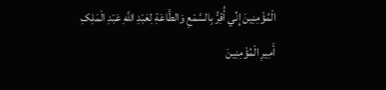الْمُؤْمِنِينَ إِنِّي أُقِرُّ بِالسَّمْعِ وَالطَّاعَةِ لِعَبْدِ اللَّهِ عَبْدِ الْمَلِکِ أَمِيرِ الْمُؤْمِنِينَ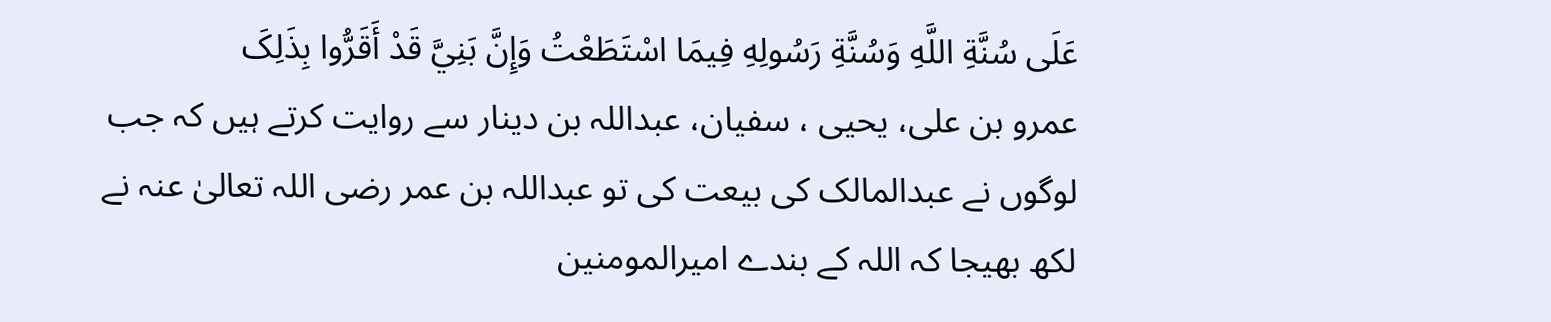عَلَی سُنَّةِ اللَّهِ وَسُنَّةِ رَسُولِهِ فِيمَا اسْتَطَعْتُ وَإِنَّ بَنِيَّ قَدْ أَقَرُّوا بِذَلِکَ
عمرو بن علی، یحیی ، سفیان، عبداللہ بن دینار سے روایت کرتے ہیں کہ جب لوگوں نے عبدالمالک کی بیعت کی تو عبداللہ بن عمر رضی اللہ تعالیٰ عنہ نے لکھ بھیجا کہ اللہ کے بندے امیرالمومنین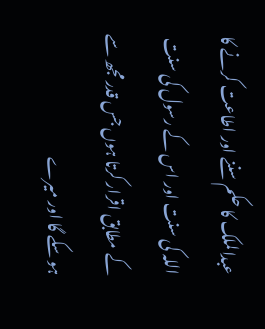عبدالملک کا حکم سننے اور اطاعت کرنے کا اللہ کی سنت اور اس کے رسول کی سنت کے مطابق اقرار کرتا ہوں جس قدر مجھ سے ہو سکے گا اور میرے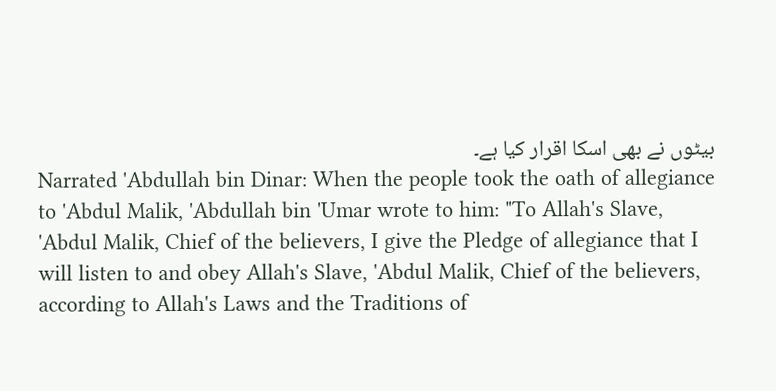بیٹوں نے بھی اسکا اقرار کیا ہے۔
Narrated 'Abdullah bin Dinar: When the people took the oath of allegiance to 'Abdul Malik, 'Abdullah bin 'Umar wrote to him: "To Allah's Slave, 'Abdul Malik, Chief of the believers, I give the Pledge of allegiance that I will listen to and obey Allah's Slave, 'Abdul Malik, Chief of the believers, according to Allah's Laws and the Traditions of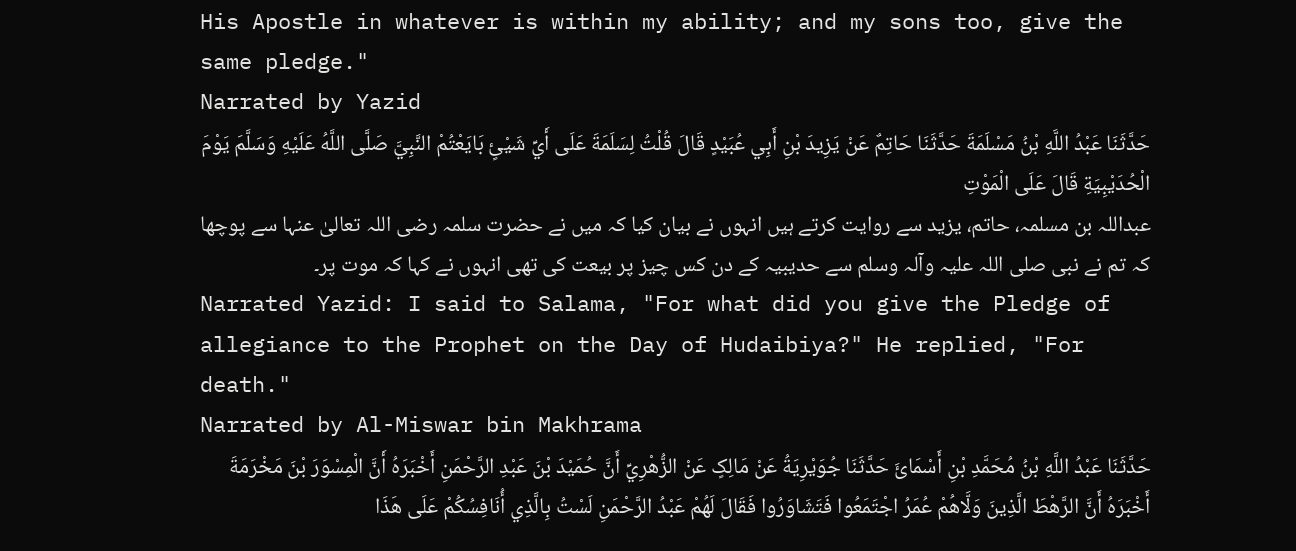His Apostle in whatever is within my ability; and my sons too, give the same pledge."
Narrated by Yazid
حَدَّثَنَا عَبْدُ اللَّهِ بْنُ مَسْلَمَةَ حَدَّثَنَا حَاتِمٌ عَنْ يَزِيدَ بْنِ أَبِي عُبَيْدٍ قَالَ قُلْتُ لِسَلَمَةَ عَلَی أَيِّ شَيْئٍ بَايَعْتُمْ النَّبِيَّ صَلَّی اللَّهُ عَلَيْهِ وَسَلَّمَ يَوْمَ الْحُدَيْبِيَةِ قَالَ عَلَی الْمَوْتِ
عبداللہ بن مسلمہ، حاتم، یزید سے روایت کرتے ہیں انہوں نے بیان کیا کہ میں نے حضرت سلمہ رضی اللہ تعالیٰ عنہا سے پوچھا کہ تم نے نبی صلی اللہ علیہ وآلہ وسلم سے حدیبیہ کے دن کس چیز پر بیعت کی تھی انہوں نے کہا کہ موت پر۔
Narrated Yazid: I said to Salama, "For what did you give the Pledge of allegiance to the Prophet on the Day of Hudaibiya?" He replied, "For death."
Narrated by Al-Miswar bin Makhrama
حَدَّثَنَا عَبْدُ اللَّهِ بْنُ مُحَمَّدِ بْنِ أَسْمَائَ حَدَّثَنَا جُوَيْرِيَةُ عَنْ مَالِکٍ عَنْ الزُّهْرِيِّ أَنَّ حُمَيْدَ بْنَ عَبْدِ الرَّحْمَنِ أَخْبَرَهُ أَنَّ الْمِسْوَرَ بْنَ مَخْرَمَةَ أَخْبَرَهُ أَنَّ الرَّهْطَ الَّذِينَ وَلَّاهُمْ عُمَرُ اجْتَمَعُوا فَتَشَاوَرُوا فَقَالَ لَهُمْ عَبْدُ الرَّحْمَنِ لَسْتُ بِالَّذِي أُنَافِسُکُمْ عَلَی هَذَا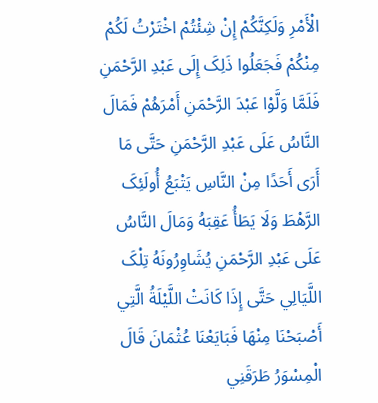الْأَمْرِ وَلَکِنَّکُمْ إِنْ شِئْتُمْ اخْتَرْتُ لَکُمْ مِنْکُمْ فَجَعَلُوا ذَلِکَ إِلَی عَبْدِ الرَّحْمَنِ فَلَمَّا وَلَّوْا عَبْدَ الرَّحْمَنِ أَمْرَهُمْ فَمَالَ النَّاسُ عَلَی عَبْدِ الرَّحْمَنِ حَتَّی مَا أَرَی أَحَدًا مِنْ النَّاسِ يَتْبَعُ أُولَئِکَ الرَّهْطَ وَلَا يَطَأُ عَقِبَهُ وَمَالَ النَّاسُ عَلَی عَبْدِ الرَّحْمَنِ يُشَاوِرُونَهُ تِلْکَ اللَّيَالِي حَتَّی إِذَا کَانَتْ اللَّيْلَةُ الَّتِي أَصْبَحْنَا مِنْهَا فَبَايَعْنَا عُثْمَانَ قَالَ الْمِسْوَرُ طَرَقَنِي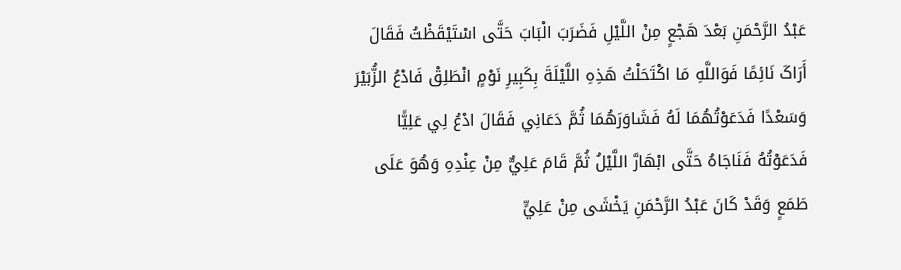عَبْدُ الرَّحْمَنِ بَعْدَ هَجْعٍ مِنْ اللَّيْلِ فَضَرَبَ الْبَابَ حَتَّی اسْتَيْقَظْتُ فَقَالَ أَرَاکَ نَائِمًا فَوَاللَّهِ مَا اکْتَحَلْتُ هَذِهِ اللَّيْلَةَ بِکَبِيرِ نَوْمٍ انْطَلِقْ فَادْعُ الزُّبَيْرَ وَسَعْدًا فَدَعَوْتُهُمَا لَهُ فَشَاوَرَهُمَا ثُمَّ دَعَانِي فَقَالَ ادْعُ لِي عَلِيًّا فَدَعَوْتُهُ فَنَاجَاهُ حَتَّی ابْهَارَّ اللَّيْلُ ثُمَّ قَامَ عَلِيٌّ مِنْ عِنْدِهِ وَهُوَ عَلَی طَمَعٍ وَقَدْ کَانَ عَبْدُ الرَّحْمَنِ يَخْشَی مِنْ عَلِيٍّ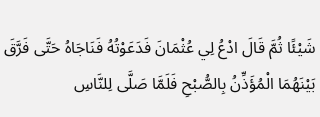شَيْئًا ثُمَّ قَالَ ادْعُ لِي عُثْمَانَ فَدَعَوْتُهُ فَنَاجَاهُ حَتَّی فَرَّقَ بَيْنَهُمَا الْمُؤَذِّنُ بِالصُّبْحِ فَلَمَّا صَلَّی لِلنَّاسِ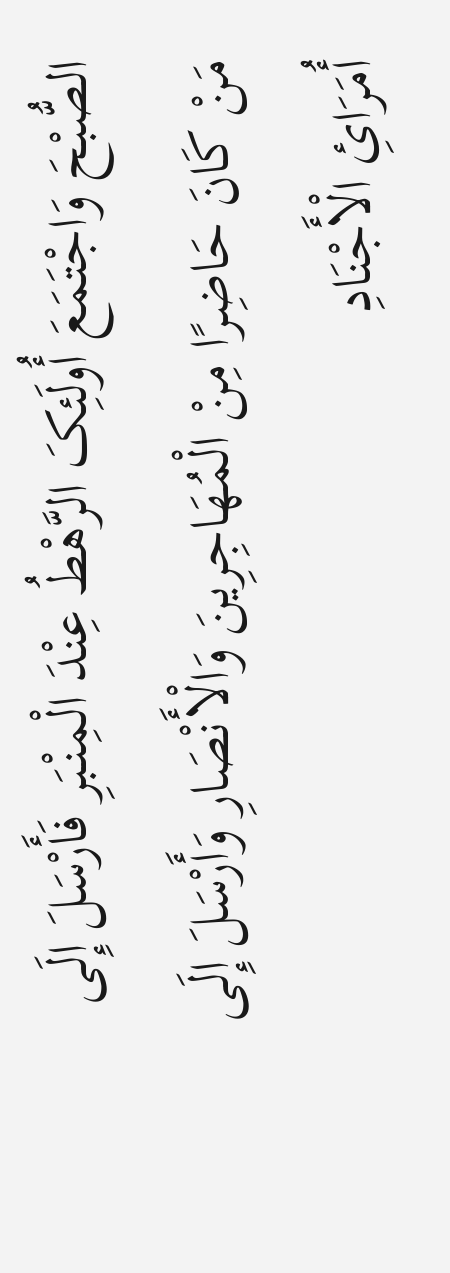الصُّبْحَ وَاجْتَمَعَ أُولَئِکَ الرَّهْطُ عِنْدَ الْمِنْبَرِ فَأَرْسَلَ إِلَی مَنْ کَانَ حَاضِرًا مِنْ الْمُهَاجِرِينَ وَالْأَنْصَارِ وَأَرْسَلَ إِلَی أُمَرَائِ الْأَجْنَادِ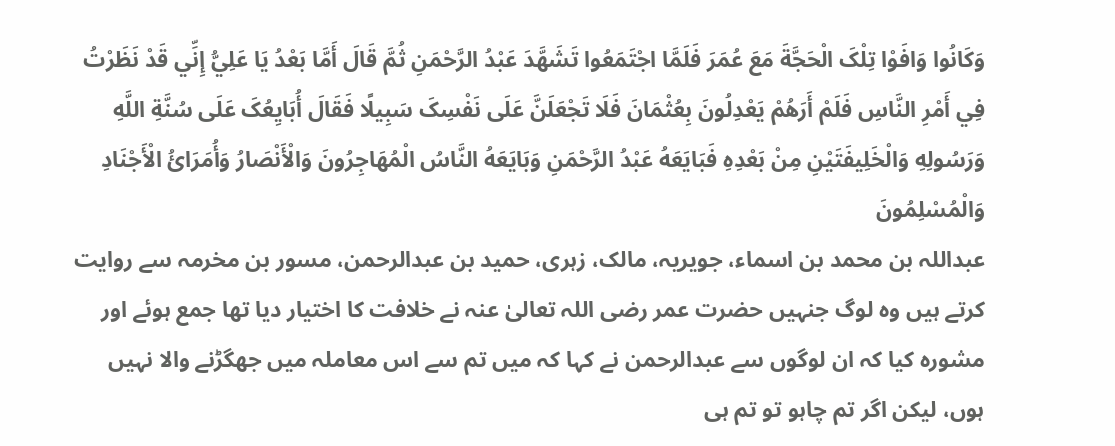وَکَانُوا وَافَوْا تِلْکَ الْحَجَّةَ مَعَ عُمَرَ فَلَمَّا اجْتَمَعُوا تَشَهَّدَ عَبْدُ الرَّحْمَنِ ثُمَّ قَالَ أَمَّا بَعْدُ يَا عَلِيُّ إِنِّي قَدْ نَظَرْتُ فِي أَمْرِ النَّاسِ فَلَمْ أَرَهُمْ يَعْدِلُونَ بِعُثْمَانَ فَلَا تَجْعَلَنَّ عَلَی نَفْسِکَ سَبِيلًا فَقَالَ أُبَايِعُکَ عَلَی سُنَّةِ اللَّهِ وَرَسُولِهِ وَالْخَلِيفَتَيْنِ مِنْ بَعْدِهِ فَبَايَعَهُ عَبْدُ الرَّحْمَنِ وَبَايَعَهُ النَّاسُ الْمُهَاجِرُونَ وَالْأَنْصَارُ وَأُمَرَائُ الْأَجْنَادِ وَالْمُسْلِمُونَ
عبداللہ بن محمد بن اسماء، جویریہ، مالک، زہری، حمید بن عبدالرحمن، مسور بن مخرمہ سے روایت کرتے ہیں وہ لوگ جنہیں حضرت عمر رضی اللہ تعالیٰ عنہ نے خلافت کا اختیار دیا تھا جمع ہوئے اور مشورہ کیا کہ ان لوگوں سے عبدالرحمن نے کہا کہ میں تم سے اس معاملہ میں جھگڑنے والا نہیں ہوں، لیکن اگر تم چاہو تو تم ہی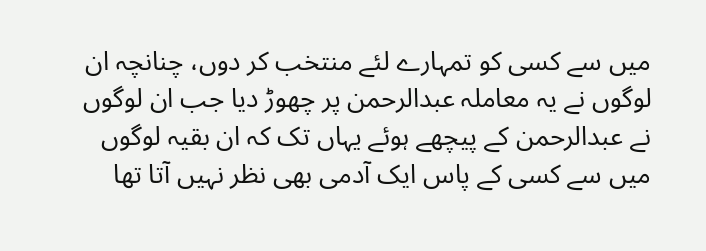میں سے کسی کو تمہارے لئے منتخب کر دوں، چنانچہ ان لوگوں نے یہ معاملہ عبدالرحمن پر چھوڑ دیا جب ان لوگوں نے عبدالرحمن کے پیچھے ہوئے یہاں تک کہ ان بقیہ لوگوں میں سے کسی کے پاس ایک آدمی بھی نظر نہیں آتا تھا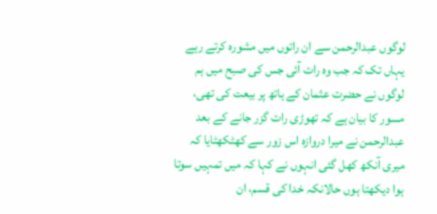لوگوں عبدالرحمن سے ان راتوں میں مشورہ کرتے رہے یہاں تک کہ جب وہ رات آئی جس کی صبح میں ہم لوگوں نے حضرت عثمان کے ہاتھ پر بیعت کی تھی، مسور کا بیان ہے کہ تھوڑی رات گزر جانے کے بعد عبدالرحمن نے میرا دروازہ اس زور سے کھٹکھٹایا کہ میری آنکھ کھل گئی انہوں نے کہا کہ میں تمہیں سوتا ہوا دیکھتا ہوں حالانکہ خدا کی قسم، ان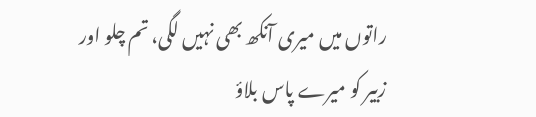راتوں میں میری آنکھ بھی نہیں لگی، تم چلو اور زبیر کو میرے پاس بلاؤ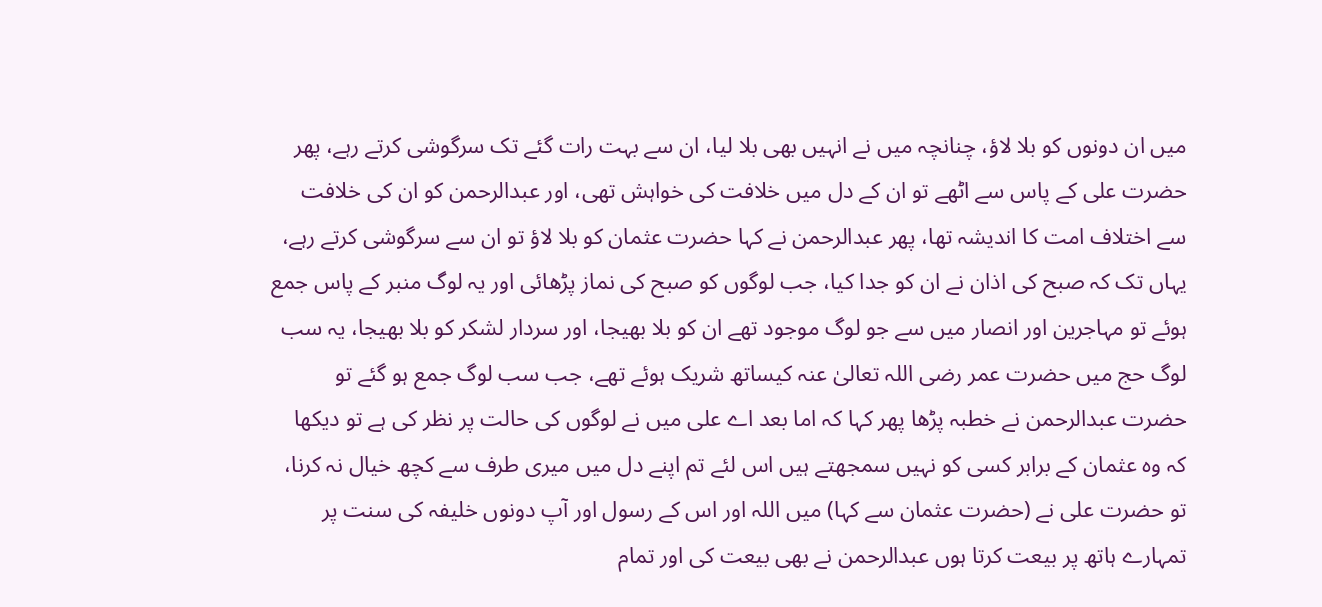میں ان دونوں کو بلا لاؤ، چنانچہ میں نے انہیں بھی بلا لیا، ان سے بہت رات گئے تک سرگوشی کرتے رہے، پھر حضرت علی کے پاس سے اٹھے تو ان کے دل میں خلافت کی خواہش تھی، اور عبدالرحمن کو ان کی خلافت سے اختلاف امت کا اندیشہ تھا، پھر عبدالرحمن نے کہا حضرت عثمان کو بلا لاؤ تو ان سے سرگوشی کرتے رہے، یہاں تک کہ صبح کی اذان نے ان کو جدا کیا، جب لوگوں کو صبح کی نماز پڑھائی اور یہ لوگ منبر کے پاس جمع ہوئے تو مہاجرین اور انصار میں سے جو لوگ موجود تھے ان کو بلا بھیجا، اور سردار لشکر کو بلا بھیجا، یہ سب لوگ حج میں حضرت عمر رضی اللہ تعالیٰ عنہ کیساتھ شریک ہوئے تھے، جب سب لوگ جمع ہو گئے تو حضرت عبدالرحمن نے خطبہ پڑھا پھر کہا کہ اما بعد اے علی میں نے لوگوں کی حالت پر نظر کی ہے تو دیکھا کہ وہ عثمان کے برابر کسی کو نہیں سمجھتے ہیں اس لئے تم اپنے دل میں میری طرف سے کچھ خیال نہ کرنا، تو حضرت علی نے (حضرت عثمان سے کہا) میں اللہ اور اس کے رسول اور آپ دونوں خلیفہ کی سنت پر تمہارے ہاتھ پر بیعت کرتا ہوں عبدالرحمن نے بھی بیعت کی اور تمام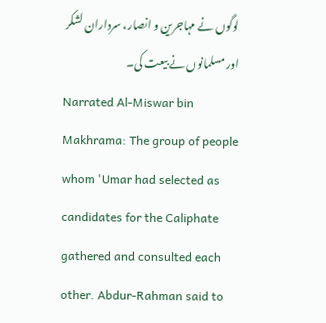لوگوں نے مہاجرین و انصار، سرداران لشکر اور مسلمانوں نے بیعت کی۔
Narrated Al-Miswar bin Makhrama: The group of people whom 'Umar had selected as candidates for the Caliphate gathered and consulted each other. Abdur-Rahman said to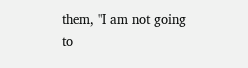them, "I am not going to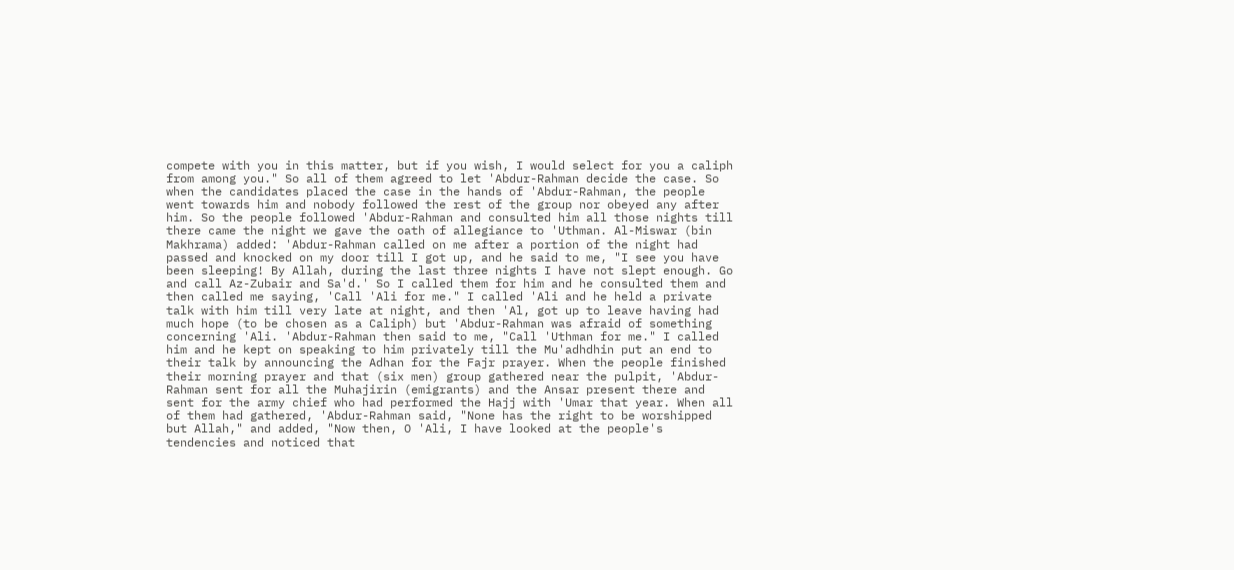compete with you in this matter, but if you wish, I would select for you a caliph from among you." So all of them agreed to let 'Abdur-Rahman decide the case. So when the candidates placed the case in the hands of 'Abdur-Rahman, the people went towards him and nobody followed the rest of the group nor obeyed any after him. So the people followed 'Abdur-Rahman and consulted him all those nights till there came the night we gave the oath of allegiance to 'Uthman. Al-Miswar (bin Makhrama) added: 'Abdur-Rahman called on me after a portion of the night had passed and knocked on my door till I got up, and he said to me, "I see you have been sleeping! By Allah, during the last three nights I have not slept enough. Go and call Az-Zubair and Sa'd.' So I called them for him and he consulted them and then called me saying, 'Call 'Ali for me." I called 'Ali and he held a private talk with him till very late at night, and then 'Al, got up to leave having had much hope (to be chosen as a Caliph) but 'Abdur-Rahman was afraid of something concerning 'Ali. 'Abdur-Rahman then said to me, "Call 'Uthman for me." I called him and he kept on speaking to him privately till the Mu'adhdhin put an end to their talk by announcing the Adhan for the Fajr prayer. When the people finished their morning prayer and that (six men) group gathered near the pulpit, 'Abdur-Rahman sent for all the Muhajirin (emigrants) and the Ansar present there and sent for the army chief who had performed the Hajj with 'Umar that year. When all of them had gathered, 'Abdur-Rahman said, "None has the right to be worshipped but Allah," and added, "Now then, O 'Ali, I have looked at the people's tendencies and noticed that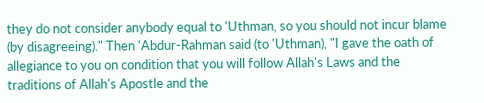they do not consider anybody equal to 'Uthman, so you should not incur blame (by disagreeing)." Then 'Abdur-Rahman said (to 'Uthman), "I gave the oath of allegiance to you on condition that you will follow Allah's Laws and the traditions of Allah's Apostle and the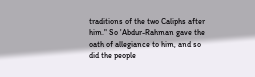traditions of the two Caliphs after him." So 'Abdur-Rahman gave the oath of allegiance to him, and so did the people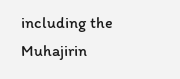including the Muhajirin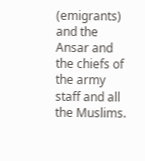(emigrants) and the Ansar and the chiefs of the army staff and all the Muslims.